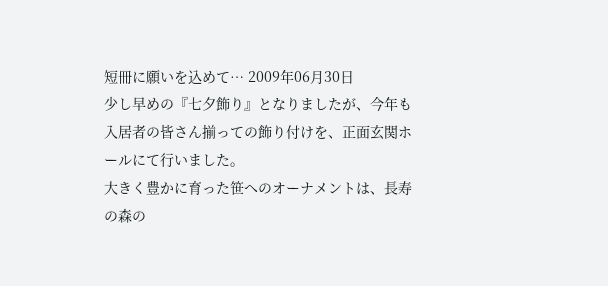短冊に願いを込めて… 2009年06月30日
少し早めの『七夕飾り』となりましたが、今年も入居者の皆さん揃っての飾り付けを、正面玄関ホールにて行いました。
大きく豊かに育った笹へのオーナメントは、長寿の森の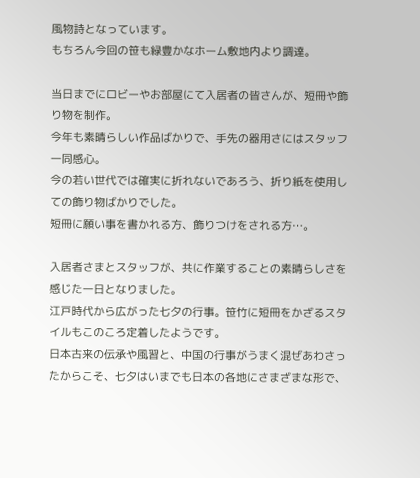風物詩となっています。
もちろん今回の笹も緑豊かなホーム敷地内より調達。

当日までにロビーやお部屋にて入居者の皆さんが、短冊や飾り物を制作。
今年も素晴らしい作品ばかりで、手先の器用さにはスタッフ一同感心。
今の若い世代では確実に折れないであろう、折り紙を使用しての飾り物ばかりでした。
短冊に願い事を書かれる方、飾りつけをされる方…。

入居者さまとスタッフが、共に作業することの素晴らしさを感じた一日となりました。
江戸時代から広がった七夕の行事。笹竹に短冊をかざるスタイルもこのころ定着したようです。
日本古来の伝承や風習と、中国の行事がうまく混ぜあわさったからこそ、七夕はいまでも日本の各地にさまざまな形で、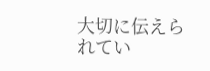大切に伝えられてい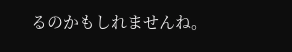るのかもしれませんね。